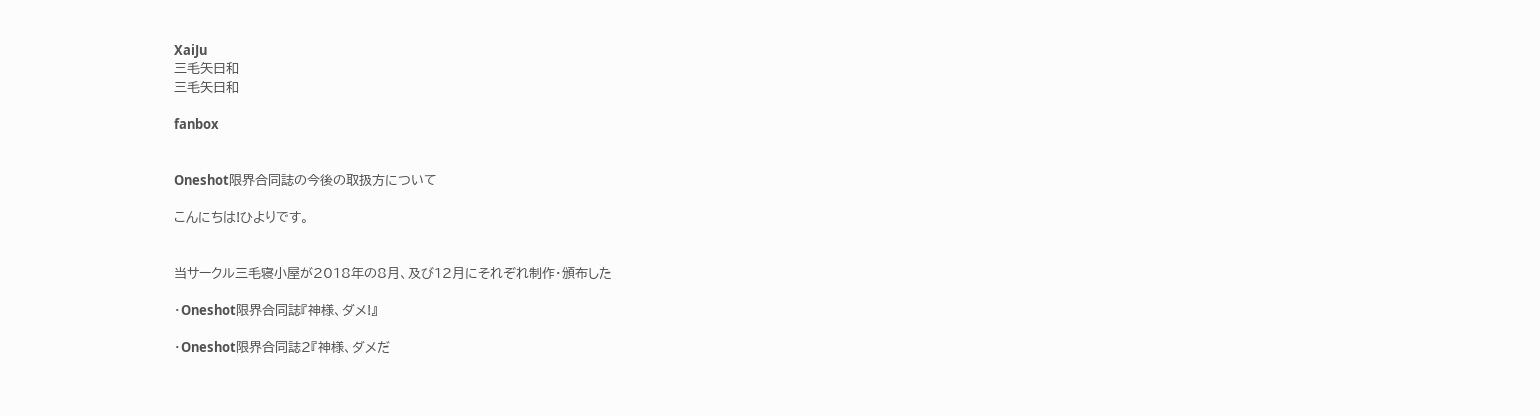XaiJu
三毛矢日和
三毛矢日和

fanbox


Oneshot限界合同誌の今後の取扱方について

こんにちは!ひよりです。


当サークル三毛寝小屋が2018年の8月、及び12月にそれぞれ制作・頒布した

・Oneshot限界合同誌『神様、ダメ!』

・Oneshot限界合同誌2『神様、ダメだ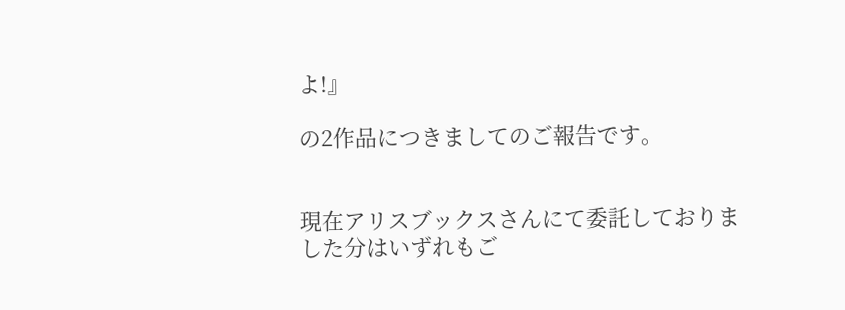よ!』

の2作品につきましてのご報告です。


現在アリスブックスさんにて委託しておりました分はいずれもご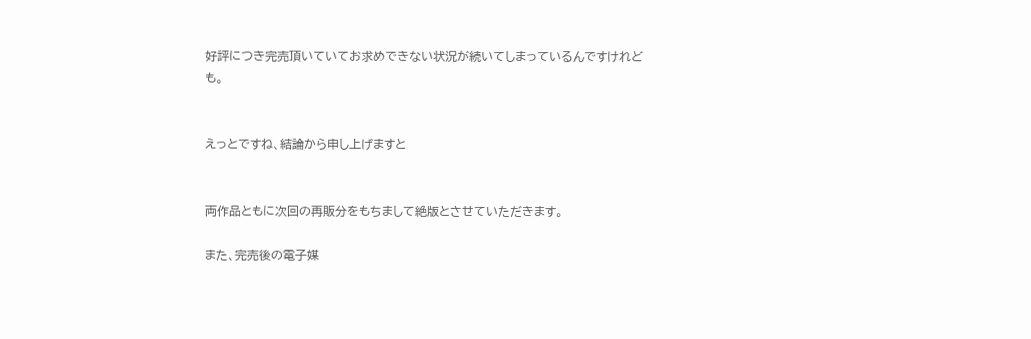好評につき完売頂いていてお求めできない状況が続いてしまっているんですけれども。


えっとですね、結論から申し上げますと


両作品ともに次回の再販分をもちまして絶版とさせていただきます。

また、完売後の電子媒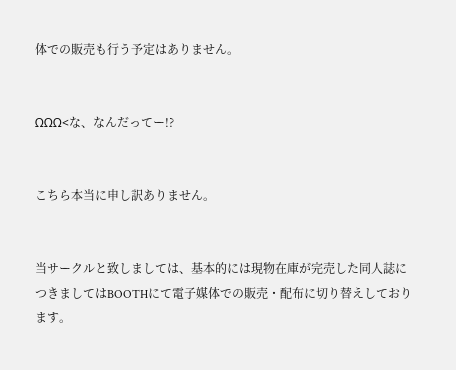体での販売も行う予定はありません。


ΩΩΩ<な、なんだってー!?


こちら本当に申し訳ありません。


当サークルと致しましては、基本的には現物在庫が完売した同人誌につきましてはBOOTHにて電子媒体での販売・配布に切り替えしております。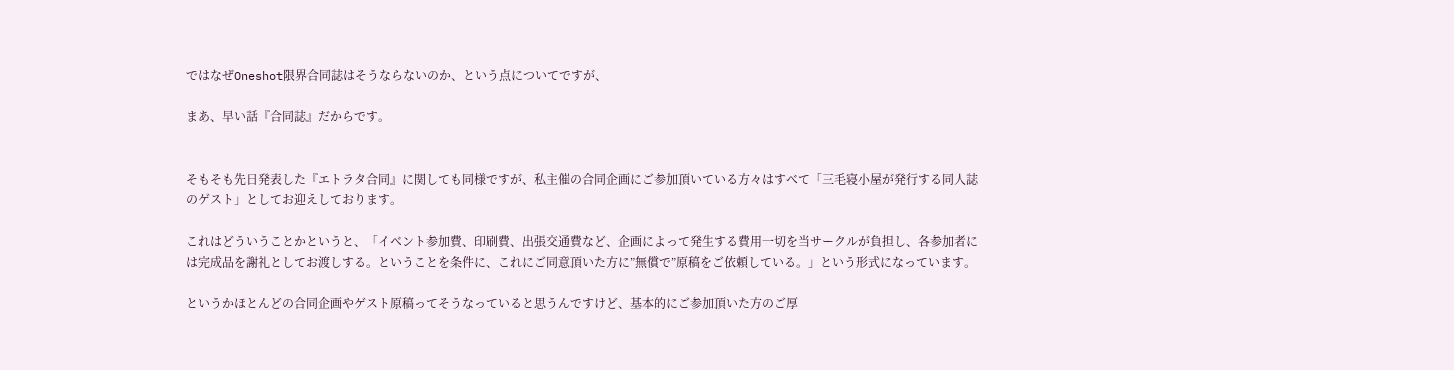ではなぜOneshot限界合同誌はそうならないのか、という点についてですが、

まあ、早い話『合同誌』だからです。


そもそも先日発表した『エトラタ合同』に関しても同様ですが、私主催の合同企画にご参加頂いている方々はすべて「三毛寝小屋が発行する同人誌のゲスト」としてお迎えしております。

これはどういうことかというと、「イベント参加費、印刷費、出張交通費など、企画によって発生する費用一切を当サークルが負担し、各参加者には完成品を謝礼としてお渡しする。ということを条件に、これにご同意頂いた方に”無償で”原稿をご依頼している。」という形式になっています。

というかほとんどの合同企画やゲスト原稿ってそうなっていると思うんですけど、基本的にご参加頂いた方のご厚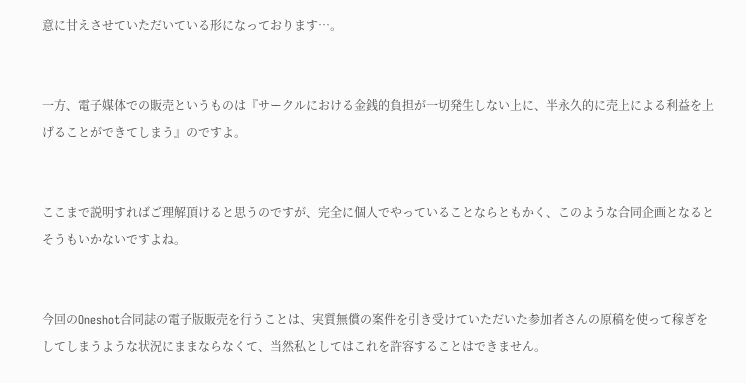意に甘えさせていただいている形になっております…。


一方、電子媒体での販売というものは『サークルにおける金銭的負担が一切発生しない上に、半永久的に売上による利益を上げることができてしまう』のですよ。


ここまで説明すればご理解頂けると思うのですが、完全に個人でやっていることならともかく、このような合同企画となるとそうもいかないですよね。


今回のOneshot合同誌の電子版販売を行うことは、実質無償の案件を引き受けていただいた参加者さんの原稿を使って稼ぎをしてしまうような状況にままならなくて、当然私としてはこれを許容することはできません。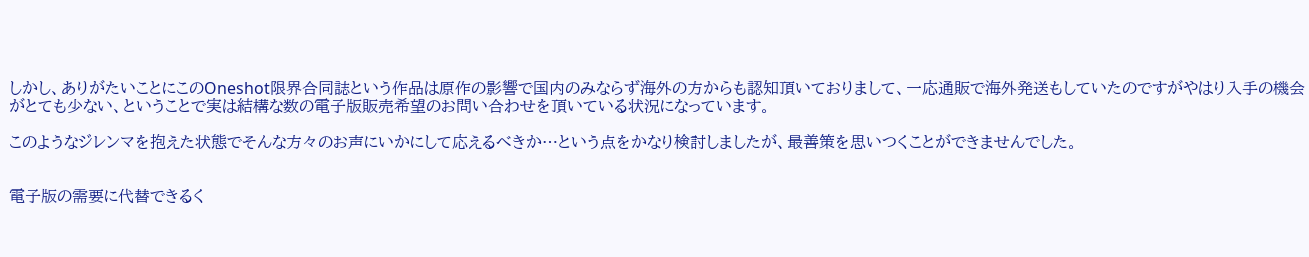しかし、ありがたいことにこのOneshot限界合同誌という作品は原作の影響で国内のみならず海外の方からも認知頂いておりまして、一応通販で海外発送もしていたのですがやはり入手の機会がとても少ない、ということで実は結構な数の電子版販売希望のお問い合わせを頂いている状況になっています。

このようなジレンマを抱えた状態でそんな方々のお声にいかにして応えるべきか…という点をかなり検討しましたが、最善策を思いつくことができませんでした。


電子版の需要に代替できるく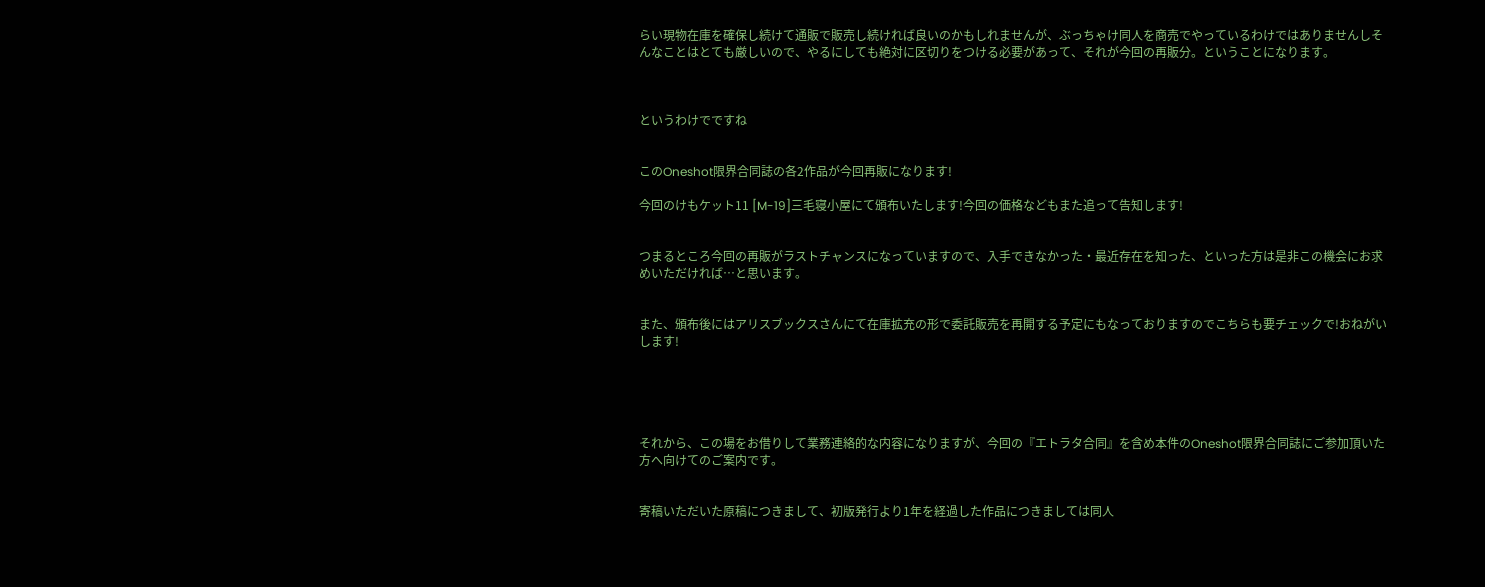らい現物在庫を確保し続けて通販で販売し続ければ良いのかもしれませんが、ぶっちゃけ同人を商売でやっているわけではありませんしそんなことはとても厳しいので、やるにしても絶対に区切りをつける必要があって、それが今回の再販分。ということになります。



というわけでですね


このOneshot限界合同誌の各2作品が今回再販になります!

今回のけもケット11 [M-19]三毛寝小屋にて頒布いたします!今回の価格などもまた追って告知します!


つまるところ今回の再販がラストチャンスになっていますので、入手できなかった・最近存在を知った、といった方は是非この機会にお求めいただければ…と思います。


また、頒布後にはアリスブックスさんにて在庫拡充の形で委託販売を再開する予定にもなっておりますのでこちらも要チェックで!おねがいします!





それから、この場をお借りして業務連絡的な内容になりますが、今回の『エトラタ合同』を含め本件のOneshot限界合同誌にご参加頂いた方へ向けてのご案内です。


寄稿いただいた原稿につきまして、初版発行より1年を経過した作品につきましては同人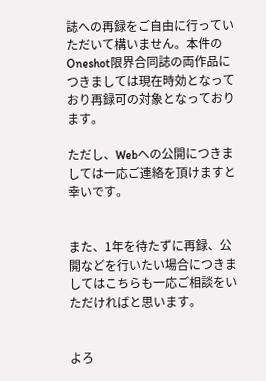誌への再録をご自由に行っていただいて構いません。本件のOneshot限界合同誌の両作品につきましては現在時効となっており再録可の対象となっております。

ただし、Webへの公開につきましては一応ご連絡を頂けますと幸いです。


また、1年を待たずに再録、公開などを行いたい場合につきましてはこちらも一応ご相談をいただければと思います。


よろ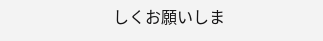しくお願いしま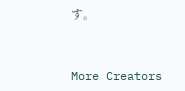す。


More Creators